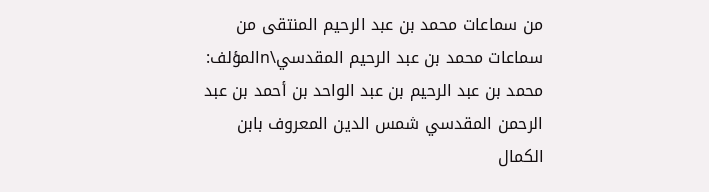من سماعات محمد بن عبد الرحيم المنتقى من سماعات محمد بن عبد الرحيم المقدسي\nالمؤلف: محمد بن عبد الرحيم بن عبد الواحد بن أحمد بن عبد الرحمن المقدسي شمس الدين المعروف بابن الكمال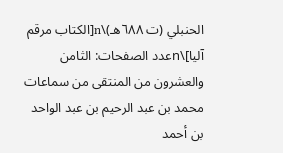الحنبلي (ت ٦٨٨هـ)\n[الكتاب مرقم آليا]\nعدد الصفحات: الثامن والعشرون من المنتقى من سماعات محمد بن عبد الرحيم بن عبد الواحد بن أحمد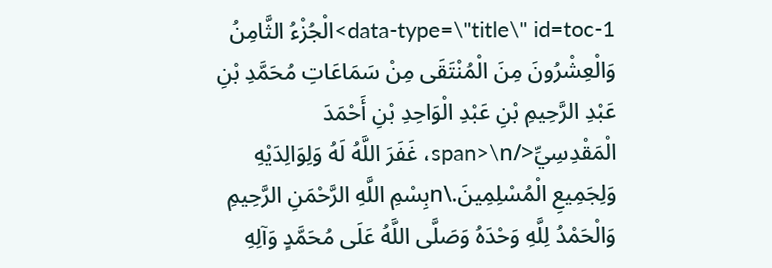data-type=\"title\" id=toc-1>الْجُزْءُ الثَّامِنُ وَالْعِشْرُونَ مِنَ الْمُنْتَقَى مِنْ سَمَاعَاتِ مُحَمَّدِ بْنِ عَبْدِ الرَّحِيمِ بْنِ عَبْدِ الْوَاحِدِ بْنِ أَحْمَدَ الْمَقْدِسِيِّ</span>\n، غَفَرَ اللَّهُ لَهُ وَلِوَالِدَيْهِ وَلِجَمِيعِ الْمُسْلِمِينَ.\nبِسْمِ اللَّهِ الرَّحْمَنِ الرَّحِيمِ وَالْحَمْدُ لِلَّهِ وَحْدَهُ وَصَلَّى اللَّهُ عَلَى مُحَمَّدٍ وَآلِهِ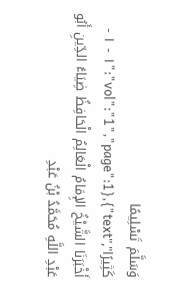وَسَلَّمَ تَسْلِيمًا كَثِيرًا","vol":"1","page":1},{"text":"١ - ١ - أَخْبَرَنَا الشَّيْخُ الإِمَامُ الْعَالِمُ الْحَافِظُ ضِيَاءُ الدِّينِ أَبُو عَبْدِ اللَّهِ مُحَمَّدُ بْنُ عَبْدِ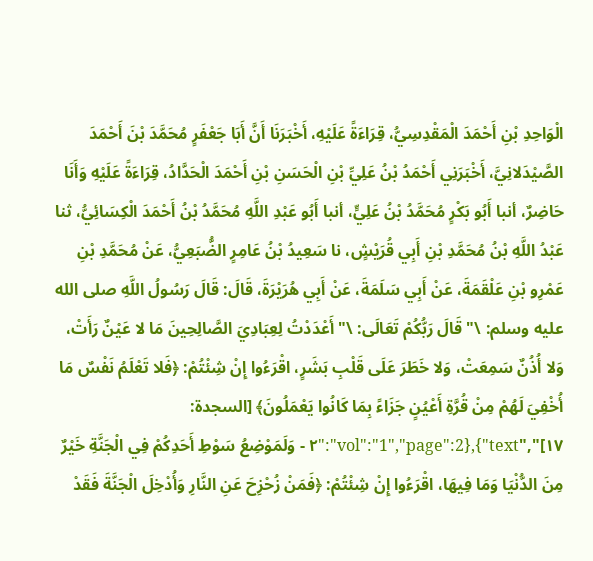الْوَاحِدِ بْنِ أَحْمَدَ الْمَقْدِسِيُّ، قِرَاءَةً عَلَيْهِ، أَخْبَرَنَا أَنَّ أَبَا جَعْفَرٍ مُحَمَّدَ بْنَ أَحْمَدَ الصَّيْدَلانِيَّ، أَخْبَرَنِي أَحْمَدُ بْنُ عَلِيِّ بْنِ الْحَسَنِ بْنِ أَحْمَدَ الْحَدَّادُ، قِرَاءَةً عَلَيْهِ وَأَنَا حَاضِرٌ، أنبا أَبُو بَكْرٍ مُحَمَّدُ بْنُ عَلِيٍّ، أنبا أَبُو عَبْدِ اللَّهِ مُحَمَّدُ بْنُ أَحْمَدَ الْكِسَائِيُّ، ثنا عَبْدُ اللَّهِ بْنُ مُحَمَّدِ بْنِ أَبِي قُرَيْشٍ، نا سَعِيدُ بْنُ عَامِرٍ الضُّبَعِيُّ، عَنْ مُحَمَّدِ بْنِ عَمْرِو بْنِ عَلْقَمَةَ، عَنْ أَبِي سَلَمَةَ، عَنْ أَبِي هُرَيْرَةَ، قَالَ: قَالَ رَسُولُ اللَّهِ صلى الله عليه وسلم: \" قَالَ رَبُّكُمْ تَعَالَى: \" أَعْدَدْتُ لِعِبَادِيَ الصَّالِحِينَ مَا لا عَيْنٌ رَأَتْ، وَلا أُذُنٌ سَمِعَتْ، وَلا خَطَرَ عَلَى قَلْبِ بَشَرٍ، اقْرَءُوا إِنْ شِئْتُمْ: ﴿فَلا تَعْلَمُ نَفْسٌ مَا أُخْفِيَ لَهُمْ مِنْ قُرَّةِ أَعْيُنٍ جَزَاءً بِمَا كَانُوا يَعْمَلُونَ﴾ [السجدة: ١٧]","vol":"1","page":2},{"text":"٢ - وَلَمَوْضِعُ سَوْطِ أَحَدِكُمْ فِي الْجَنَّةِ خَيْرٌ مِنَ الدُّنْيَا وَمَا فِيهَا، اقْرَءُوا إِنْ شِئْتُمْ: ﴿فَمَنْ زُحْزِحَ عَنِ النَّارِ وَأُدْخِلَ الْجَنَّةَ فَقَدْ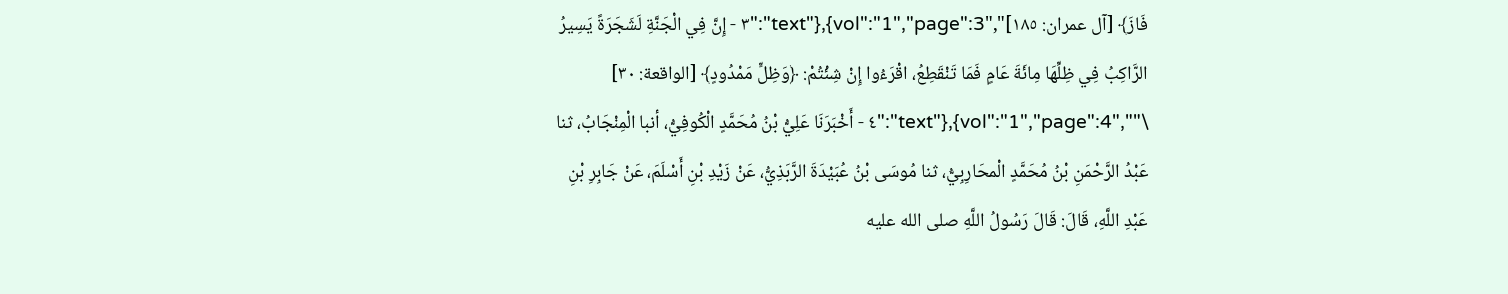فَازَ﴾ [آل عمران: ١٨٥]","vol":"1","page":3},{"text":"٣ - إِنَّ فِي الْجَنَّةِ لَشَجَرَةً يَسِيرُ الرَّاكِبُ فِي ظِلِّهَا مِائَةَ عَامٍ فَمَا تَنْقَطِعُ، اقْرَءُوا إِنْ شِئْتُمْ: ﴿وَظِلٍّ مَمْدُودٍ﴾ [الواقعة: ٣٠] \"","vol":"1","page":4},{"text":"٤ - أَخْبَرَنَا عَلِيُّ بْنُ مُحَمَّدٍ الْكُوفِيُّ، أنبا الْمِنْجَابُ، ثنا عَبْدُ الرَّحْمَنِ بْنُ مُحَمَّدٍ الْمحَارِبِيُّ، ثنا مُوسَى بْنُ عُبَيْدَةَ الرَّبَذِيُّ، عَنْ زَيْدِ بْنِ أَسْلَمَ، عَنْ جَابِرِ بْنِ عَبْدِ اللَّهِ، قَالَ: قَالَ رَسُولُ اللَّهِ صلى الله عليه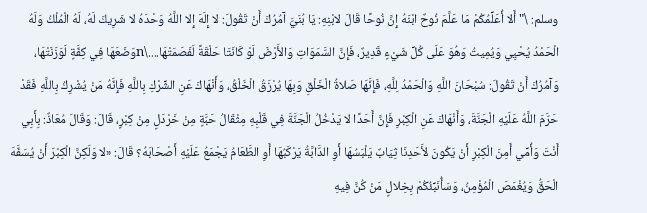وسلم: \" أَلا أُعَلِّمُكُمْ مَا عَلَّمَ نُوحٌ ابْنَهُ إِنَّ نُوحًا قَالَ لابْنِهِ: يَا بُنَيَّ آمُرُكَ أَنْ تَقُولَ: لا إِلَهَ إِلا اللَّهُ وَحْدَهُ لا شَرِيكَ لَهُ، لَهُ الْمُلْكُ وَلَهُ الْحَمْدُ يُحْيِي وَيُمِيتُ وَهُوَ عَلَى كُلِّ شَيْءٍ قَدِيرٌ، فَإِنَّ السَّمَوَاتِ وَالأَرْضَ لَوْ كَانَتَا حَلْقَةً لَفَصَمَتْهَا....\nوَضَعَهَا فِي كِفَّةٍ لَوَزَنَتْهَا، وَآمُرُكَ أَنْ تَقُولَ: سُبْحَانَ اللَّهِ وَالْحَمْدُ لِلَّهِ، فَإِنَّهَا صَلاةُ الْخَلْقِ وَبِهَا يُرْزَقُ الْخَلْقُ، وَأَنْهَاكَ عَنِ الشِّرْكِ بِاللَّهِ فَإِنَّهُ مَنْ يُشْرِكُ بِاللَّهِ فَقَدْ حَرَّمَ اللَّهُ عَلَيْهِ الْجَنَّةَ، وَأَنْهَاكَ عَنِ الْكِبْرِ فَإِنَّ أَحَدًا لا يَدْخُلُ الْجَنَّةَ فِي قَلْبِهِ مِثْقَالُ حَبَّةٍ مِنْ خَرْدَلٍ مِنْ كِبْرٍ، قَالَ: وَقَالَ مُعَاذٌ: بِأَبِي أَنْتَ وَأُمِّي أَمِنَ الْكِبْرِ أَنْ يَكُونَ لأَحَدِنَا ثِيَابٌ يَلْبَسُهَا أَوِ الدَّابَّةُ يَرْكَبُهَا أَوِ الطَّعَامُ يَجْمَعُ عَلَيْهِ أَصْحَابَهُ؟ قَالَ: «لا وَلَكِنَّ الْكِبْرَ أَنْ يُسَفَّهَ الْحَقُّ وَيُغْمَصَ الْمُؤْمِنُ، وَسَأُنَبِّئُكُمْ بِخِلالٍ مَنْ كُنَّ فِيهِ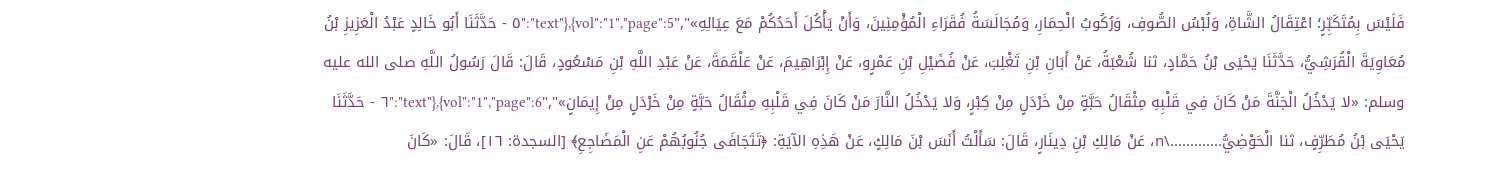فَلَيْسَ بِمُتَكَبِّرٍ؛ اعْتِقَالُ الشَّاةِ، وَلُبْسُ الصُّوفِ، وَرُكُوبُ الْحِمَارِ، وَمُجَالَسَةُ فُقَرَاءِ الْمُؤْمِنِينَ، وَأَنْ يَأْكُلَ أَحَدُكُمْ مَعَ عِيَالِهِ»","vol":"1","page":5},{"text":"٥ - حَدَّثَنَا أَبُو خَالِدٍ عَبْدُ الْعَزِيزِ بْنُ مُعَاوِيَةَ الْقُرَشِيُّ، حَدَّثَنَا يَحْيَى بْنُ حَمَّادٍ، ثنا شُعْبَةُ، عَنْ أَبَانِ بْنِ تَغْلِبَ، عَنْ فُضَيْلِ بْنِ عَمْرٍو، عَنْ إِبْرَاهِيمَ، عَنْ عَلْقَمَةَ، عَنْ عَبْدِ اللَّهِ بْنِ مَسْعُودٍ، قَالَ: قَالَ رَسُولُ اللَّهِ صلى الله عليه وسلم: «لا يَدْخُلُ الْجَنَّةَ مَنْ كَانَ فِي قَلْبِهِ مِثْقَالُ حَبَّةٍ مِنْ خَرْدَلٍ مِنْ كِبْرٍ، وَلا يَدْخُلُ النَّارَ مَنْ كَانَ فِي قَلْبِهِ مِثْقَالُ حَبَّةٍ مِنْ خَرْدَلٍ مِنْ إِيمَانٍ»","vol":"1","page":6},{"text":"٦ - حَدَّثَنَا يَحْيَى بْنُ مُطَرِّفٍ، ثنا الْحَوْضِيُّ.............\n، عَنْ مَالِكِ بْنِ دِينَارٍ، قَالَ: سَأَلْتُ أَنَسَ بْنَ مَالِكٍ، عَنْ هَذِهِ الآيَةِ: ﴿تَتَجَافَى جُنُوبُهُمْ عَنِ الْمَضَاجِعِ﴾ [السجدة: ١٦]، قَالَ: «كَانَ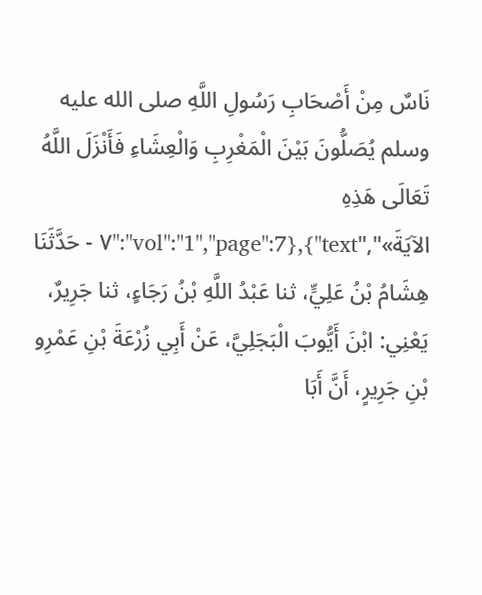نَاسٌ مِنْ أَصْحَابِ رَسُولِ اللَّهِ صلى الله عليه وسلم يُصَلُّونَ بَيْنَ الْمَغْرِبِ وَالْعِشَاءِ فَأَنْزَلَ اللَّهُ تَعَالَى هَذِهِ الآيَةَ»","vol":"1","page":7},{"text":"٧ - حَدَّثَنَا هِشَامُ بْنُ عَلِيٍّ، ثنا عَبْدُ اللَّهِ بْنُ رَجَاءٍ، ثنا جَرِيرٌ، يَعْنِي: ابْنَ أَيُّوبَ الْبَجَلِيَّ، عَنْ أَبِي زُرْعَةَ بْنِ عَمْرِو بْنِ جَرِيرٍ، أَنَّ أَبَا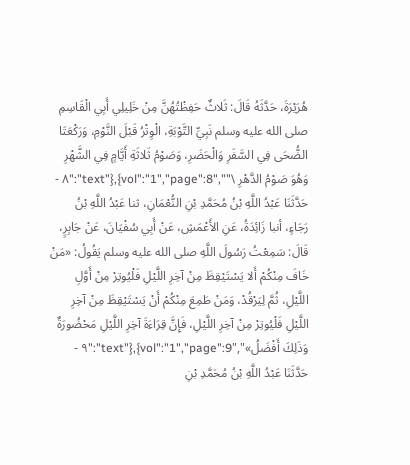هُرَيْرَةَ، حَدَّثَهُ قَالَ: ثَلاثٌ حَفِظْتُهُنَّ مِنْ خَلِيلِي أَبِي الْقَاسِمِ صلى الله عليه وسلم نَبِيِّ التَّوْبَةِ، الْوِتْرُ قَبْلَ النَّوْمِ، وَرَكْعَتَا الضُّحَى فِي السَّفَرِ وَالْحَضَرِ، وَصَوْمُ ثَلاثَةِ أَيَّامٍ فِي الشَّهْرِ وَهُوَ صَوْمُ الدَّهْرِ \"","vol":"1","page":8},{"text":"٨ - حَدَّثَنَا عَبْدُ اللَّهِ بْنُ مُحَمَّدِ بْنِ النُّعْمَانِ، ثنا عَبْدُ اللَّهِ بْنُ رَجَاءٍ، أنبا زَائِدَةُ، عَنِ الأَعْمَشِ، عَنْ أَبِي سُفْيَانَ، عَنْ جَابِرٍ، قَالَ: سَمِعْتُ رَسُولَ اللَّهِ صلى الله عليه وسلم يَقُولُ: «مَنْ خَافَ مِنْكُمْ أَلا يَسْتَيْقِظَ مِنْ آخِرِ اللَّيْلِ فَلْيُوتِرْ مِنْ أَوَّلِ اللَّيْلِ، ثُمَّ لِيَرْقُدْ، وَمَنْ طَمِعَ مِنْكُمْ أَنْ يَسْتَيْقِظَ مِنْ آخِرِ اللَّيْلِ فَلْيُوتِرْ مِنْ آخِرِ اللَّيْلِ، فَإِنَّ قِرَاءَةَ آخِرِ اللَّيْلِ مَحْضُورَةٌ وَذَلِكَ أَفْضَلُ»","vol":"1","page":9},{"text":"٩ - حَدَّثَنَا عَبْدُ اللَّهِ بْنُ مُحَمَّدِ بْنِ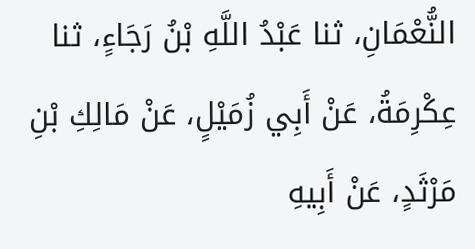النُّعْمَانِ، ثنا عَبْدُ اللَّهِ بْنُ رَجَاءٍ، ثنا عِكْرِمَةُ، عَنْ أَبِي زُمَيْلٍ، عَنْ مَالِكِ بْنِ مَرْثَدٍ، عَنْ أَبِيهِ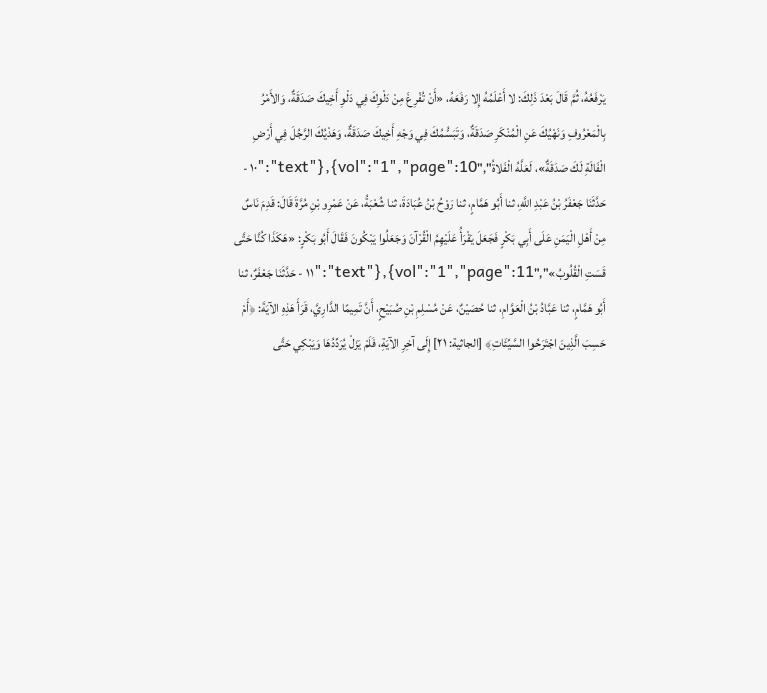يَرْفَعُهُ، ثُمَّ قَالَ بَعْدَ ذَلِكَ: لا أَعْلَمُهُ إِلا رَفَعَهُ، «أَنْ تُفْرِغَ مِنْ دَلْوِكَ فِي دَلْوِ أَخِيكَ صَدَقَةٌ، وَالأَمْرُ بِالْمَعْرُوفِ وَنَهْيُكَ عَنِ الْمُنْكَرِ صَدَقَةٌ، وَتَبَسُّمُكَ فِي وَجْهِ أَخِيكَ صَدَقَةٌ، وَهَدْيُكَ الرَّجُلَ فِي أَرْضِ الْفَالَةِ لَكَ صَدَقَةٌ»، لَعَلَّهُ الْفَلاةُ","vol":"1","page":10},{"text":"١٠ - حَدَّثَنَا جَعْفَرُ بْنُ عَبْدِ اللَّهِ، ثنا أَبُو هَمَّامٍ، ثنا رَوْحُ بْنُ عُبَادَةَ، ثنا شُعْبَةُ، عَنْ عَمْرِو بْنِ مُرَّةَ قَالَ: قَدِمَ نَاسٌ مِنْ أَهْلِ الْيَمَنِ عَلَى أَبِي بَكْرٍ فَجَعَلَ يَقْرَأُ عَلَيْهِمُ الْقُرْآنَ وَجَعَلُوا يَبْكُونَ فَقَالَ أَبُو بَكْرٍ: «هَكَذَا كُنَّا حَتَّى قَسَتِ الْقُلُوبُ»","vol":"1","page":11},{"text":"١١ - حَدَّثَنَا جَعْفَرٌ، ثنا أَبُو هَمَّامٍ، ثنا عَبَّادُ بْنُ الْعَوَّامِ، ثنا حُصَيْنٌ، عَنْ مُسْلِمِ بْنِ صُبَيْحٍ، أَنَّ تَمِيمًا الدَّارِيَّ، قَرَأَ هَذِهِ الآيَةَ: ﴿أَمْ حَسِبَ الَّذِينَ اجْتَرَحُوا السَّيِّئَاتِ﴾ [الجاثية: ٢١] إِلَى آخِرِ الآيَةِ، فَلَمْ يَزَلْ يُرَدِّدُهَا وَيَبْكِي حَتَّى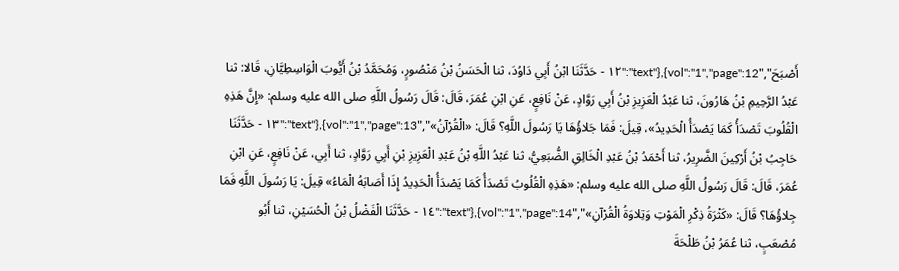أَصْبَحَ","vol":"1","page":12},{"text":"١٢ - حَدَّثَنَا ابْنُ أَبِي دَاوُدَ، ثنا الْحَسَنُ بْنُ مَنْصُورٍ، وَمُحَمَّدُ بْنُ أَيُّوبَ الْوَاسِطِيَّانِ، قَالا: ثنا عَبْدُ الرَّحِيمِ بْنُ هَارُونَ، ثنا عَبْدُ الْعَزِيزِ بْنُ أَبِي رَوَّادٍ، عَنْ نَافِعٍ، عَنِ ابْنِ عُمَرَ، قَالَ: قَالَ رَسُولُ اللَّهِ صلى الله عليه وسلم: «إِنَّ هَذِهِ الْقُلُوبَ تَصْدَأُ كَمَا يَصْدَأُ الْحَدِيدُ»، قِيلَ: فَمَا جَلاؤُهَا يَا رَسُولَ اللَّهِ؟ قَالَ: «الْقُرْآنُ»","vol":"1","page":13},{"text":"١٣ - حَدَّثَنَا حَاجِبُ بْنُ أَرْكِينَ الضَّرِيرُ، ثنا أَحْمَدُ بْنُ عَبْدِ الْخَالِقِ الضُّبَعِيُّ، ثنا عَبْدُ اللَّهِ بْنُ عَبْدِ الْعَزِيزِ بْنِ أَبِي رَوَّادٍ، ثنا أَبِي، عَنْ نَافِعٍ، عَنِ ابْنِ عُمَرَ، قَالَ: قَالَ رَسُولُ اللَّهِ صلى الله عليه وسلم: «هَذِهِ الْقُلُوبُ تَصْدَأُ كَمَا يَصْدَأُ الْحَدِيدُ إِذَا أَصَابَهُ الْمَاءُ» قِيلَ: يَا رَسُولَ اللَّهِ فَمَا جِلاؤُهَا؟ قَالَ: «كَثْرَةُ ذِكْرِ الْمَوْتِ وَتِلاوَةُ الْقُرْآنِ»","vol":"1","page":14},{"text":"١٤ - حَدَّثَنَا الْفَضْلُ بْنُ الْحُسَيْنِ، ثنا أَبُو مُصْعَبٍ، ثنا عُمَرُ بْنُ طَلْحَةَ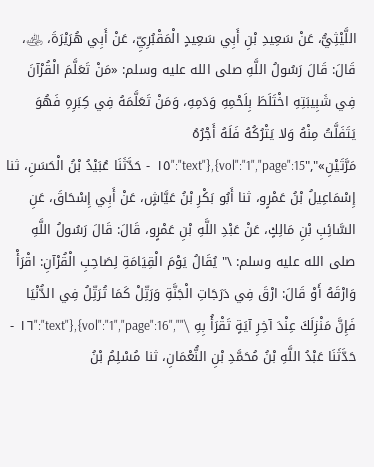اللَّيْثِيُّ، عَنْ سَعِيدِ بْنِ أَبِي سَعِيدٍ الْمَقْبُرِيِّ، عَنْ أَبِي هُرَيْرَةَ، ﵁، قَالَ: قَالَ رَسُولُ اللَّهِ صلى الله عليه وسلم: «مَنْ تَعَلَّمَ الْقُرْآنَ فِي شَبِيبَتِهِ اخْتَلَطَ بِلَحْمِهِ وَدَمِهِ، وَمَنْ تَعَلَّمَهُ فِي كِبَرِهِ فَهُوَ يَتَفَلَّتُ مِنْهُ وَلا يَتْرُكُهُ فَلَهُ أَجْرُهُ مَرَّتَيْنِ»","vol":"1","page":15},{"text":"١٥ - حَدَّثَنَا عُبَيْدُ بْنُ الْحَسَنِ، ثنا إِسْمَاعِيلُ بْنُ عَمْرٍو، ثنا أَبُو بَكْرِ بْنُ عَيَّاشٍ، عَنْ أَبِي إِسْحَاقَ، عَنِ السَّائِبِ بْنِ مَالِكٍ، عَنْ عَبْدِ اللَّهِ بْنِ عَمْرٍو، قَالَ: قَالَ رَسُولُ اللَّهِ صلى الله عليه وسلم: \" يُقَالُ يَوْمَ الْقِيَامَةِ لِصَاحِبِ الْقُرْآنِ: اقْرَأْ وَارْقَهُ أَوْ قَالَ: ارْقَ فِي دَرَجَاتِ الْجَنَّةِ وَرَتِّلْ كَمَا تُرَتِّلُ فِي الدُّنْيَا فَإِنَّ مَنْزِلَكَ عِنْدَ آخِرِ آيَةٍ تَقْرَأُ بِهِ \"","vol":"1","page":16},{"text":"١٦ - حَدَّثَنَا عَبْدُ اللَّهِ بْنُ مُحَمَّدِ بْنِ النُّعْمَانِ، ثنا مُسْلِمُ بْنُ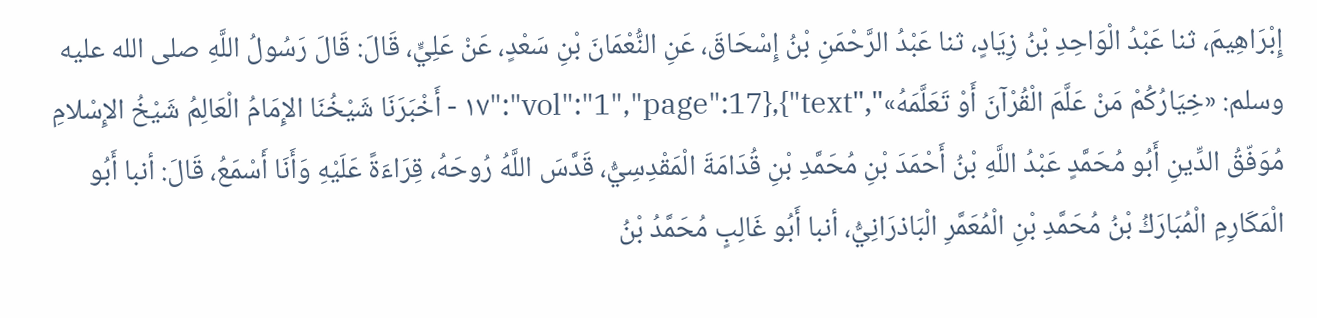إِبْرَاهِيمَ، ثنا عَبْدُ الْوَاحِدِ بْنُ زِيَادٍ، ثنا عَبْدُ الرَّحْمَنِ بْنُ إِسْحَاقَ، عَنِ النُّعْمَانَ بْنِ سَعْدٍ، عَنْ عَلِيٍّ، قَالَ: قَالَ رَسُولُ اللَّهِ صلى الله عليه وسلم: «خِيَارُكُمْ مَنْ عَلَّمَ الْقُرْآنَ أَوْ تَعَلَّمَهُ»","vol":"1","page":17},{"text":"١٧ - أَخْبَرَنَا شَيْخُنَا الإِمَامُ الْعَالِمُ شَيْخُ الإِسْلامِ مُوَفّقُ الدِّينِ أَبُو مُحَمَّدٍ عَبْدُ اللَّهِ بْنُ أَحْمَدَ بْنِ مُحَمَّدِ بْنِ قُدَامَةَ الْمَقْدِسِيُّ، قَدَّسَ اللَّهُ رُوحَهُ، قِرَاءَةً عَلَيْهِ وَأَنَا أَسْمَعُ، قَالَ: أنبا أَبُو الْمَكَارِمِ الْمُبَارَكُ بْنُ مُحَمَّدِ بْنِ الْمُعَمَّرِ الْبَاذرَانِيُّ، أنبا أَبُو غَالِبٍ مُحَمَّدُ بْنُ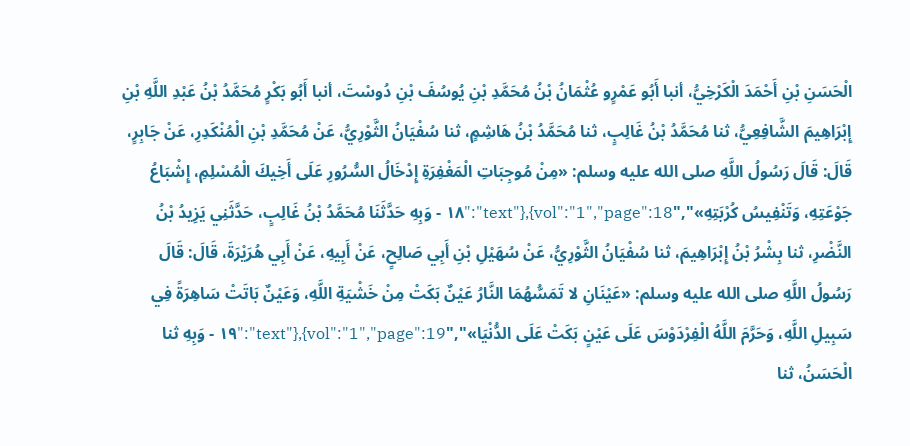الْحَسَنِ بْنِ أَحْمَدَ الْكَرْخِيُّ، أنبا أَبُو عَمْرٍو عُثْمَانُ بْنُ مُحَمَّدِ بْنِ يُوسُفَ بْنِ دُوسْتَ، أنبا أَبُو بَكْرٍ مُحَمَّدُ بْنُ عَبْدِ اللَّهِ بْنِ إِبْرَاهِيمَ الشَّافِعِيُّ، ثنا مُحَمَّدُ بْنُ غَالِبٍ، ثنا مُحَمَّدُ بْنُ هَاشِمٍ، ثنا سُفْيَانُ الثَّوْرِيُّ، عَنْ مُحَمَّدِ بْنِ الْمُنْكَدِرِ، عَنْ جَابِرٍ، قَالَ: قَالَ رَسُولُ اللَّهِ صلى الله عليه وسلم: «مِنْ مُوجِبَاتِ الْمَغْفِرَةِ إِدْخَالُ السُّرُورِ عَلَى أَخِيكَ الْمُسْلِمِ، إِشْبَاعُ جَوْعَتِهِ، وَتَنْفِيسُ كُرْبَتِهِ»","vol":"1","page":18},{"text":"١٨ - وَبِهِ حَدَّثَنَا مُحَمَّدُ بْنُ غَالِبٍ، حَدَّثَنِي يَزِيدُ بْنُ النَّضْرِ، ثنا بِشْرُ بْنُ إِبْرَاهِيمَ، ثنا سُفْيَانُ الثَّوْرِيُّ، عَنْ سُهَيْلِ بْنِ أَبِي صَالِحٍ، عَنْ أَبِيهِ، عَنْ أَبِي هُرَيْرَةَ، قَالَ: قَالَ رَسُولُ اللَّهِ صلى الله عليه وسلم: «عَيْنَانِ لا تَمَسُّهُمَا النَّارُ عَيْنٌ بَكَتْ مِنْ خَشْيَةِ اللَّهِ، وَعَيْنٌ بَاتَتْ سَاهِرَةً فِي سَبِيلِ اللَّهِ، وَحَرَّمَ اللَّهُ الْفِرْدَوْسَ عَلَى عَيْنٍ بَكَتْ عَلَى الدُّنْيَا»","vol":"1","page":19},{"text":"١٩ - وَبِهِ ثنا الْحَسَنُ، ثنا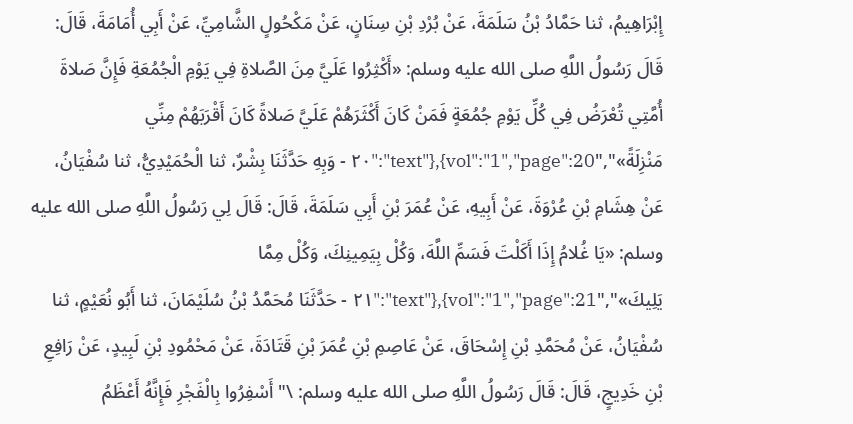إِبْرَاهِيمُ، ثنا حَمَّادُ بْنُ سَلَمَةَ، عَنْ بُرْدِ بْنِ سِنَانٍ، عَنْ مَكْحُولٍ الشَّامِيِّ، عَنْ أَبِي أُمَامَةَ، قَالَ: قَالَ رَسُولُ اللَّهِ صلى الله عليه وسلم: «أَكْثِرُوا عَلَيَّ مِنَ الصَّلاةِ فِي يَوْمِ الْجُمُعَةِ فَإِنَّ صَلاةَ أُمَّتِي تُعْرَضُ فِي كُلِّ يَوْمِ جُمُعَةٍ فَمَنْ كَانَ أَكْثَرَهُمْ عَلَيَّ صَلاةً كَانَ أَقْرَبَهُمْ مِنِّي مَنْزِلَةً»","vol":"1","page":20},{"text":"٢٠ - وَبِهِ حَدَّثَنَا بِشْرٌ، ثنا الْحُمَيْدِيُّ، ثنا سُفْيَانُ، عَنْ هِشَامِ بْنِ عُرْوَةَ، عَنْ أَبِيهِ، عَنْ عُمَرَ بْنِ أَبِي سَلَمَةَ، قَالَ: قَالَ لِي رَسُولُ اللَّهِ صلى الله عليه وسلم: «يَا غُلامُ إِذَا أَكَلْتَ فَسَمِّ اللَّهَ، وَكُلْ بِيَمِينِكَ، وَكُلْ مِمَّا يَلِيكَ»","vol":"1","page":21},{"text":"٢١ - حَدَّثَنَا مُحَمَّدُ بْنُ سُلَيْمَانَ، ثنا أَبُو نُعَيْمٍ، ثنا سُفْيَانُ، عَنْ مُحَمَّدِ بْنِ إِسْحَاقَ، عَنْ عَاصِمِ بْنِ عُمَرَ بْنِ قَتَادَةَ، عَنْ مَحْمُودِ بْنِ لَبِيدٍ، عَنْ رَافِعِ بْنِ خَدِيجٍ، قَالَ: قَالَ رَسُولُ اللَّهِ صلى الله عليه وسلم: \" أَسْفِرُوا بِالْفَجْرِ فَإِنَّهُ أَعْظَمُ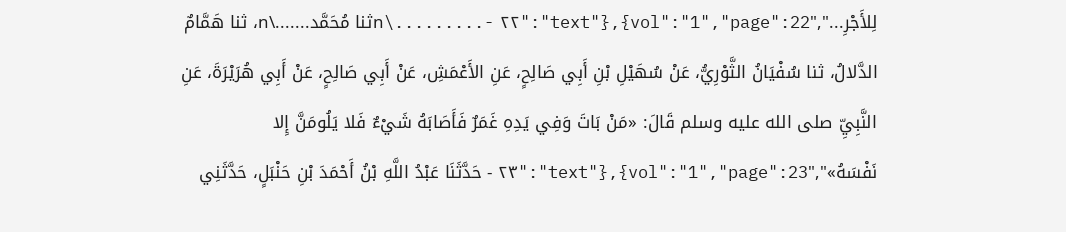لِلأَجْرِ...","vol":"1","page":22},{"text":"٢٢ -.........\nثنا مُحَمَّد.......\n، ثنا هَمَّامٌ الدَّلالُ، ثنا سُفْيَانُ الثَّوْرِيُّ، عَنْ سُهَيْلِ بْنِ أَبِي صَالِحٍ، عَنِ الأَعْمَشِ، عَنْ أَبِي صَالِحٍ، عَنْ أَبِي هُرَيْرَةَ، عَنِ النَّبِيِّ صلى الله عليه وسلم قَالَ: «مَنْ بَاتَ وَفِي يَدِهِ غَمَرٌ فَأَصَابَهُ شَيْءٌ فَلا يَلُومَنَّ إِلا نَفْسَهُ»","vol":"1","page":23},{"text":"٢٣ - حَدَّثَنَا عَبْدُ اللَّهِ بْنُ أَحْمَدَ بْنِ حَنْبَلٍ، حَدَّثَنِي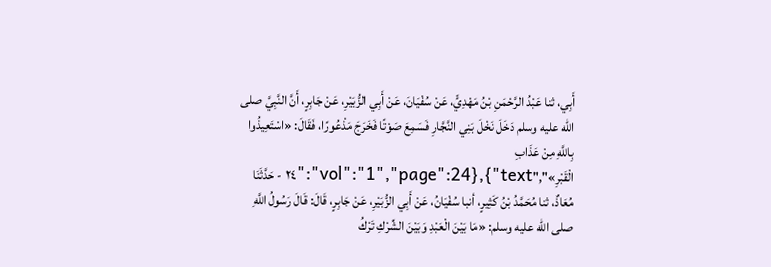أَبِي، ثنا عَبْدُ الرَّحْمَنِ بْنُ مَهْدِيٍّ، عَنْ سُفْيَانَ، عَنْ أَبِي الزُّبَيْرِ، عَنْ جَابِرٍ، أَنَّ النَّبِيَّ صلى الله عليه وسلم دَخَلَ نَخْلَ بَنِي النَّجَّارِ فَسَمِعَ صَوْتًا فَخَرَجَ مَذْعُورًا، فَقَالَ: «اسْتَعِيذُوا بِاللَّهِ مِنْ عَذَابِ الْقَبْرِ»","vol":"1","page":24},{"text":"٢٤ - حَدَّثَنَا مُعَاذٌ، ثنا مُحَمَّدُ بْنُ كَثِيرٍ، أنبا سُفْيَانُ، عَنْ أَبِي الزُّبَيْرِ، عَنْ جَابِرٍ، قَالَ: قَالَ رَسُولُ اللَّهِ صلى الله عليه وسلم: «مَا بَيْنَ الْعَبْدِ وَبَيْنَ الشِّرْكِ تَرْكُ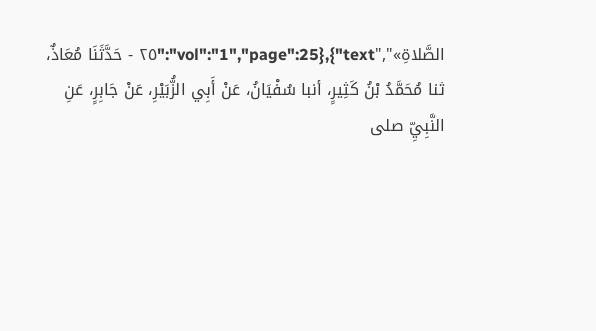الصَّلاةِ»","vol":"1","page":25},{"text":"٢٥ - حَدَّثَنَا مُعَاذٌ، ثنا مُحَمَّدُ بْنُ كَثِيرٍ، أنبا سُفْيَانُ، عَنْ أَبِي الزُّبَيْرِ، عَنْ جَابِرٍ، عَنِ النَّبِيِّ صلى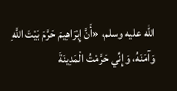الله عليه وسلم، «أَنَّ إِبْرَاهِيمَ حَرَّمَ بَيْتَ اللَّهِ وَآمَنَهُ، وَإِنِّي حَرَّمْتُ الْمَدِينَةَ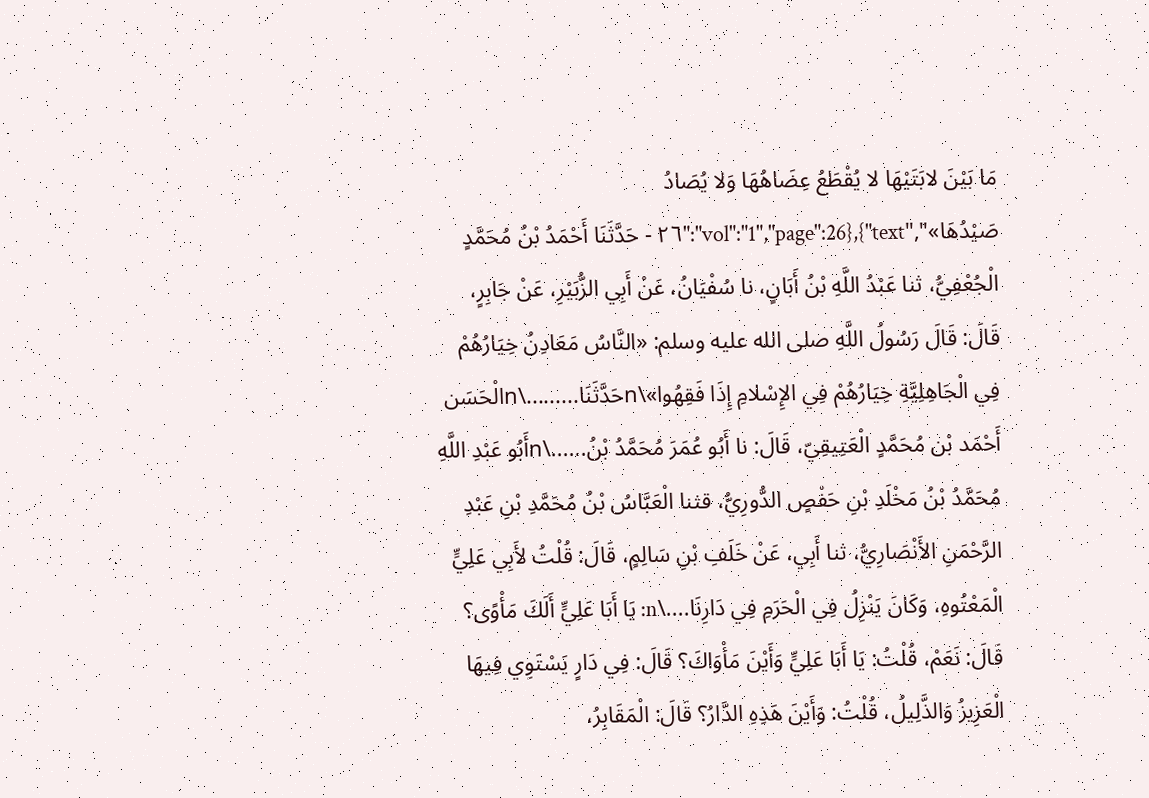مَا بَيْنَ لابَتَيْهَا لا يُقْطَعُ عِضَاهُهَا وَلا يُصَادُ صَيْدُهَا»","vol":"1","page":26},{"text":"٢٦ - حَدَّثَنَا أَحْمَدُ بْنُ مُحَمَّدٍ الْجُعْفِيُّ، ثنا عَبْدُ اللَّهِ بْنُ أَبَانٍ، نا سُفْيَانُ، عَنْ أَبِي الزُّبَيْرِ، عَنْ جَابِرٍ، قَالَ: قَالَ رَسُولُ اللَّهِ صلى الله عليه وسلم: «النَّاسُ مَعَادِنُ خِيَارُهُمْ فِي الْجَاهِلِيَّةِ خِيَارُهُمْ فِي الإِسْلامِ إِذَا فَقِهُوا»\nحَدَّثَنَا.........\nالْحَسَن أَحْمَد بْن مُحَمَّدٍ الْعَتِيقِيّ، قَالَ: نا أَبُو عُمَرَ مُحَمَّدُ بْنُ......\nأَبُو عَبْدِ اللَّهِ مُحَمَّدُ بْنُ مَخْلَدِ بْنِ حَفْصٍ الدُّورِيُّ، قثنا الْعَبَّاسُ بْنُ مُحَمَّدِ بْنِ عَبْدِ الرَّحْمَنِ الأَنْصَارِيُّ، ثنا أَبِي، عَنْ خَلَفِ بْنِ سَالِمٍ، قَالَ: قُلْتُ لأَبِي عَلِيٍّ الْمَعْتُوهِ، وَكَانَ يَنْزِلُ فِي الْحَرَمِ فِي دَارِنَا....\n: يَا أَبَا عَلِيٍّ أَلَكَ مَأْوًى؟ قَالَ: نَعَمْ، قُلْتُ: يَا أَبَا عَلِيٍّ وَأَيْنَ مَأْوَاكَ؟ قَالَ: فِي دَارٍ يَسْتَوِي فِيهَا الْعَزِيزُ وَالذَّلِيلُ، قُلْتُ: وَأَيْنَ هَذِهِ الدَّارُ؟ قَالَ: الْمَقَابِرُ،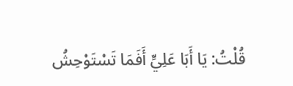قُلْتُ: يَا أَبَا عَلِيٍّ أَفَمَا تَسْتَوْحِشُ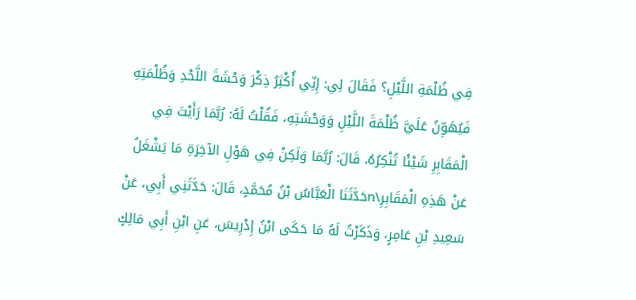فِي ظُلْمَةِ اللَّيْلِ؟ فَقَالَ لِي: إِنِّي أُكْثِرُ ذِكْرَ وَحْشَةَ اللَّحْدِ وَظُلْمَتِهِ فَيُهَوِّنُ عَلَيَّ ظُلْمَةَ اللَّيْلِ وَوَحْشَتِهِ، فَقُلْتُ لَهُ: رُبَّمَا رَأَيْتَ فِي الْمَقَابِرِ شَيْئًا تُنْكِرُهُ، قَالَ: رُبَّمَا وَلَكِنْ فِي هَوْلِ الآخِرَةِ مَا يَشْغَلُ عَنْ هَذِهِ الْمَقَابِرِ\nحَدَّثَنَا الْعَبَّاسُ بْنُ مُحَمَّدٍ، قَالَ: حَدَّثَنِي أَبِي، عَنْ سَعِيدِ بْنِ عَامِرٍ، وَذَكَرْتُ لَهُ مَا حَكَى ابْنُ إِدْرِيسَ، عَنِ ابْنِ أَبِي مَالِكٍ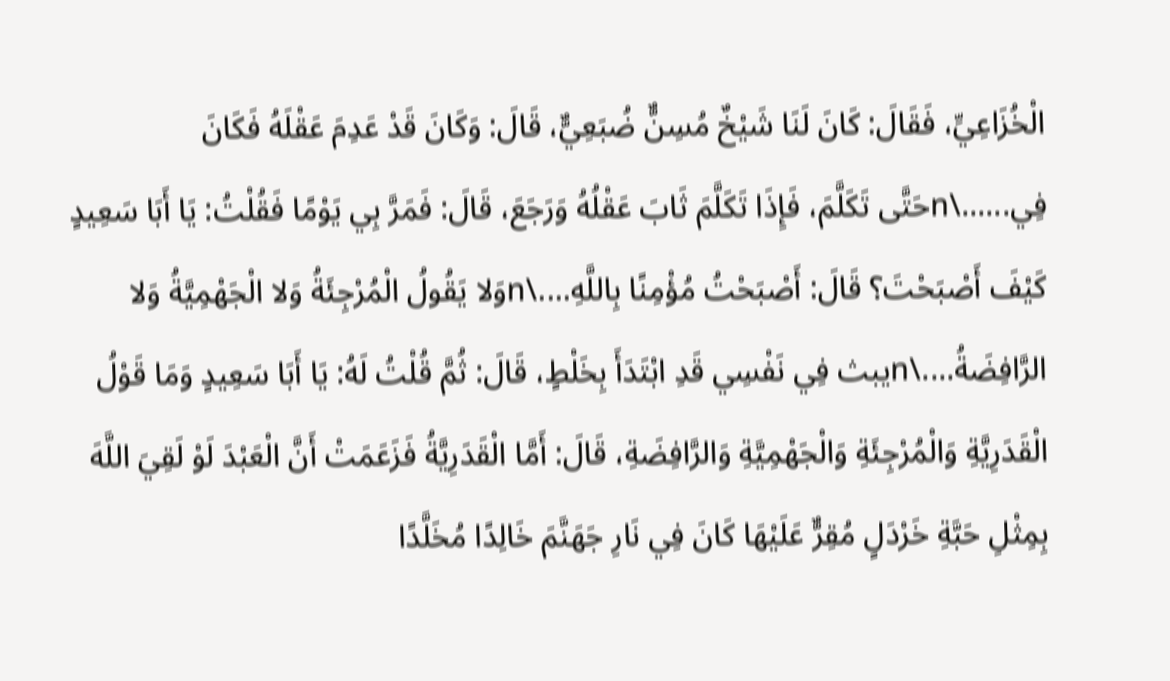الْخُزَاعِيِّ، فَقَالَ: كَانَ لَنَا شَيْخٌ مُسِنٌّ ضُبَعِيٌّ، قَالَ: وَكَانَ قَدْ عَدِمَ عَقْلَهُ فَكَانَ فِي......\nحَتَّى تَكَلَّمَ، فَإِذَا تَكَلَّمَ ثَابَ عَقْلُهُ وَرَجَعَ، قَالَ: فَمَرَّ بِي يَوْمًا فَقُلْتُ: يَا أَبَا سَعِيدٍ كَيْفَ أَصْبَحْتَ؟ قَالَ: أَصْبَحْتُ مُؤْمِنًا بِاللَّهِ....\nوَلا يَقُولُ الْمُرْجِئَةُ وَلا الْجَهْمِيَّةُ وَلا الرَّافِضَةُ....\nيبث فِي نَفْسِي قَدِ ابْتَدَأَ بِخَلْطٍ، قَالَ: ثُمَّ قُلْتُ لَهُ: يَا أَبَا سَعِيدٍ وَمَا قَوْلُ الْقَدَرِيَّةِ وَالْمُرْجِئَةِ وَالْجَهْمِيَّةِ وَالرَّافِضَةِ، قَالَ: أَمَّا الْقَدَرِيَّةُ فَزَعَمَتْ أَنَّ الْعَبْدَ لَوْ لَقِيَ اللَّهَ بِمِثْلِ حَبَّةِ خَرْدَلٍ مُقِرٌّ عَلَيْهَا كَانَ فِي نَارِ جَهَنَّمَ خَالِدًا مُخَلَّدًا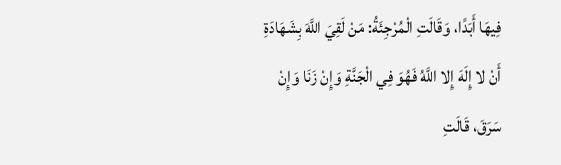فِيهَا أَبَدًا، وَقَالَتِ الْمُرْجِئَةُ: مَنْ لَقِيَ اللَّهَ بِشَهَادَةِ أَنْ لا إِلَهَ إِلا اللَّهُ فَهُوَ فِي الْجَنَّةِ وَإِنْ زَنَا وَإِنْ سَرَقَ، قَالَتِ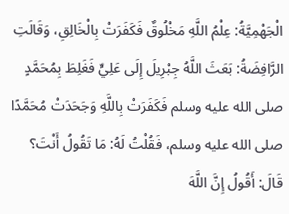الْجَهْمِيَّةُ: عِلْمُ اللَّهِ مَخْلُوقٌ فَكَفَرَتْ بِالْخَالِقِ، وَقَالَتِ الرَّافِضَةُ: بَعَثَ اللَّهُ جِبْرِيلَ إِلَى عَلِيٍّ فَغَلِطَ بِمُحَمَّدٍ صلى الله عليه وسلم فَكَفَرَتْ بِاللَّهِ وَجَحَدَتْ مُحَمَّدًا صلى الله عليه وسلم، فَقُلْتُ لَهُ: مَا تَقُولُ أَنْتَ؟ قَالَ: أَقُولُ إِنَّ اللَّهَ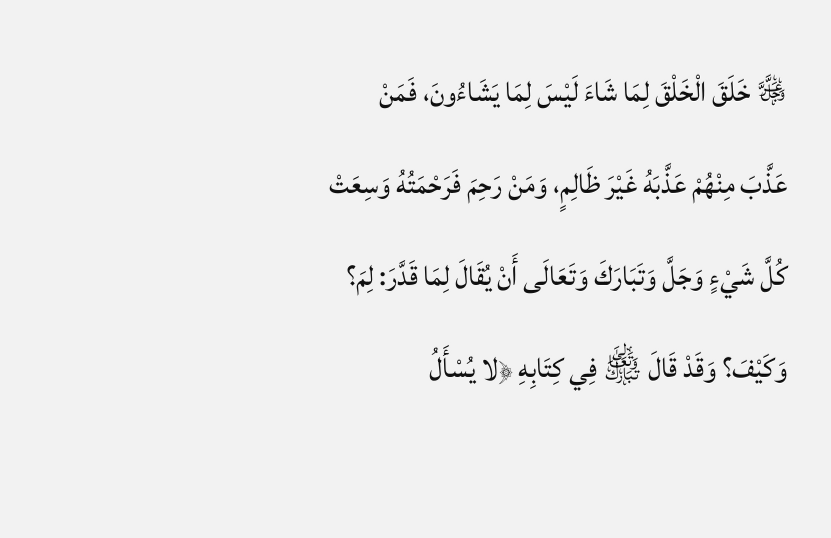﷿ خَلَقَ الْخَلْقَ لِمَا شَاءَ لَيْسَ لِمَا يَشَاءُونَ، فَمَنْ عَذَّبَ مِنْهُمْ عَذَّبَهُ غَيْرَ ظَالِمٍ، وَمَنْ رَحِمَ فَرَحْمَتُهُ وَسِعَتْ كُلَّ شَيْءٍ وَجَلَّ وَتَبَارَكَ وَتَعَالَى أَنْ يُقَالَ لِمَا قَدَّرَ: لِمَ؟ وَكَيْفَ؟ وَقَدْ قَالَ ﵎ فِي كِتَابِهِ ﴿لا يُسْأَلُ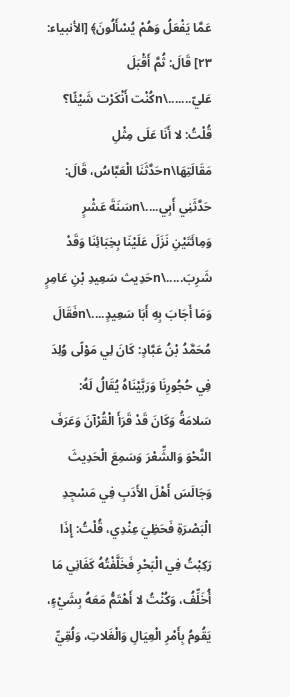عَمَّا يَفْعَلُ وَهُمْ يُسْأَلُونَ﴾ [الأنبياء: ٢٣] قَالَ: ثُمَّ أَقْبَلَ عَليّ.......\nكُنْت أَنْكَرْت شَيْئًا؟ قُلْتُ: لا أَنَا عَلَى مِثْلِ مَقَالَتِهَا\nحَدَّثَنَا الْعَبَّاسُ، قَالَ: حَدَّثَنِي أَبِي....\nسَنَةَ عَشْرٍ وَمِائَتَيْنِ نَزَلَ عَلَيْنَا بِخِبَائِنَا وَقَدْ شَرِبَ.....\nحَدِيث سَعِيدِ بْنِ عَامِرٍ وَمَا أَجَابَ بِهِ أَبَا سَعِيدٍ....\nفَقَالَ مُحَمَّدُ بْنُ عَبَّادٍ: كَانَ لِي مَوْلًى وُلِدَ فِي حُجُورِنَا وَرَبَّيْنَاهُ يُقَالُ لَهُ: سَلامَةُ وَكَانَ قَدْ قَرَأَ الْقُرْآنَ وَعَرَفَ النَّحْوَ وَالشِّعْرَ وَسَمِعَ الْحَدِيثَ وَجَالَسَ أَهْلَ الأَدَبِ فِي مَسْجِدِ الْبَصْرَةِ فَحَظِيَ عِنْدِي، قُلْتُ: إِذَا رَكِبْتُ فِي الْبَحْرِ فَخَلَّفْتُهُ كَفَانِي مَا أُخَلِّفُ، وَكُنْتُ لا أَهْتَمُّ مَعَهُ بِشَيْءٍ، يَقُومُ بِأَمْرِ الْعِيَالِ وَالْغَلاتِ، وَلُقِيِّ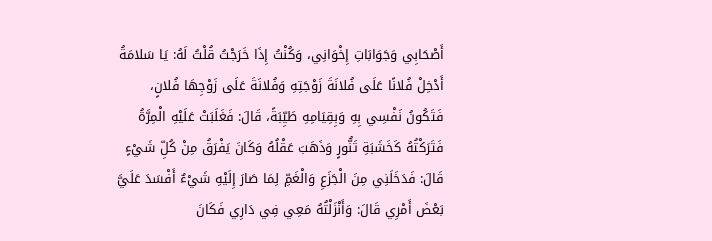أَصْحَابِي وَجَوَابَاتِ إِخْوَانِي، وَكُنْتُ إِذَا خَرَجْتُ قُلْتُ لَهُ: يَا سَلامَةُ أَدْخِلْ فُلانًا عَلَى فُلانَةَ زَوْجَتِهِ وَفُلانَةَ عَلَى زَوْجِهَا فُلانٍ، فَتَكُونُ نَفْسِي بِهِ وَبِقِيَامِهِ طَيِّبَةً، قَالَ: فَغَلَبَتْ عَلَيْهِ الْمِرَّةُ فَتَرَكْتُهُ كَخَشَبَةِ تَنُّورٍ وَذَهَبَ عَقْلُهُ وَكَانَ يَفْرَقُ مِنْ كُلِّ شَيْءٍ قَالَ: فَدَخَلَنِي مِنَ الْجَزَعِ وَالْغَمِّ لِمَا صَارَ إِلَيْهِ شَيْءٌ أَفْسَدَ عَلَيَّ بَعْضَ أَمْرِي قَالَ: وَأَنْزَلْتُهُ مَعِي فِي دَارِي فَكَانَ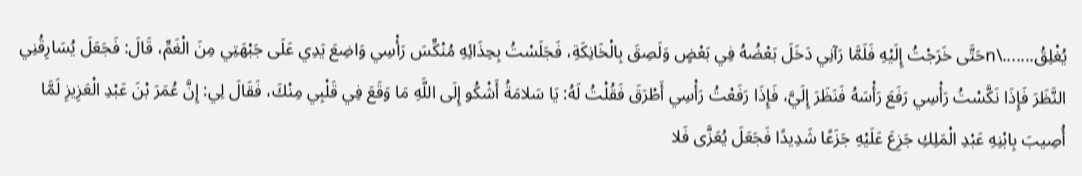يُغْلِقُ.......\nحَتَّى خَرَجْتُ إِلَيْهِ فَلَمَّا رَآنِي دَخَلَ بَعْضُهُ فِي بَعْضٍ وَلَصِقَ بِالْخَانِكَةِ، فَجَلَسْتُ بِحِذَائِهِ مُنْكِّسَ رَأْسِي وَاضِعَ يَدِي عَلَى جَبْهَتِي مِنَ الْغَمِّ، قَالَ: فَجَعَلَ يُسَارِقُنِي النَّظَرَ فَإِذَا نَكَّسْتُ رَأْسِي رَفَعَ رَأْسَهُ فَنَظَرَ إِلَيَّ، فَإِذَا رَفَعْتُ رَأْسِي أَطْرَقَ فَقُلْتُ لَهُ: يَا سَلامَةُ أَشْكُو إِلَى اللَّهِ مَا وَقَعَ فِي قَلْبِي مِنْكَ، فَقَالَ لِي: إِنَّ عُمَرَ بْنَ عَبْدِ الْعَزِيزِ لَمَّا أُصِيبَ بِابْنِهِ عَبْدِ الْمَلِكِ جَزِعَ عَلَيْهِ جَزَعًا شَدِيدًا فَجَعَلَ يُعَزَّى فَلا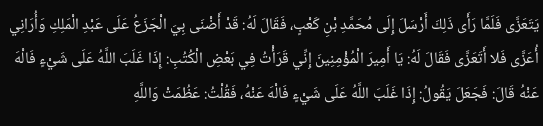يَتَعَزَّى فَلَمَّا رَأَى ذَلِكَ أَرْسَلَ إِلَى مُحَمَّدِ بْنِ كَعْبٍ، فَقَالَ لَهُ: قَدْ أَضْنَى بِيَ الْجَزَعُ عَلَى عَبْدِ الْمَلِكِ وَأُرَانِي أُعَزَّى فَلا أَتَعَزَّى فَقَالَ لَهُ: يَا أَمِيرَ الْمُؤْمِنِينَ إِنِّي قَرَأْتُ فِي بَعْضِ الْكُتُبِ: إِذَا غَلَبَ اللَّهُ عَلَى شَيْءٍ فَالْهَ عَنْهُ قَالَ: فَجَعَلَ يَقُولُ: إِذَا غَلَبَ اللَّهُ عَلَى شَيْءٍ فَالْهَ عَنْهُ، فَقُلْتُ: عَظُمَتْ وَاللَّهِ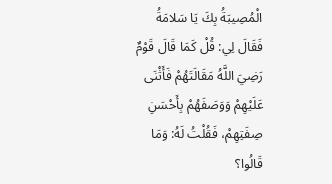الْمُصِيبَةُ بِكَ يَا سَلامَةُ فَقَالَ لِي: قُلْ كَمَا قَالَ قَوْمٌ رَضِيَ اللَّهُ مَقَالَتَهُمْ فَأَثْنَى عَلَيْهِمْ وَوَصَفَهُمْ بِأَحْسَنِ صِفَتِهِمْ، فَقُلْتُ لَهُ: وَمَا قَالُوا؟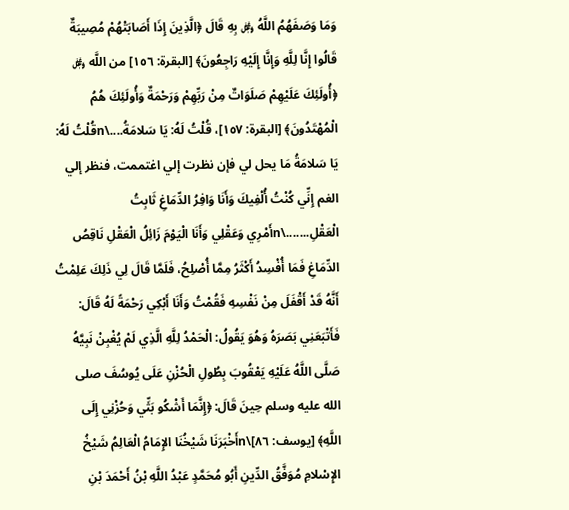وَمَا وَصَفَهُمُ اللَّهُ ﷿ بِهِ قَالَ ﴿الَّذِينَ إِذَا أَصَابَتْهُمْ مُصِيبَةٌ قَالُوا إِنَّا لِلَّهِ وَإِنَّا إِلَيْهِ رَاجِعُونَ﴾ [البقرة: ١٥٦] من اللَّه ﷿ ﴿أُولَئِكَ عَلَيْهِمْ صَلَوَاتٌ مِنْ رَبِّهِمْ وَرَحْمَةٌ وَأُولَئِكَ هُمُ الْمُهْتَدُونَ﴾ [البقرة: ١٥٧]، قُلْتُ لَهُ: يَا سَلامَةُ....\nقُلْتُ لَهُ: يَا سَلامَةُ مَا يحل لي فإن نظرت إلي اغتممت، فنظر إلي الغم إِنِّي كُنْتُ أُلْفِيكَ وَأَنَا وَافِرُ الدِّمَاغِ ثَابِتُ الْعَقْلِ.......\nأَمْرِي وَعَقْلِي وَأَنَا الْيَوْمَ زَائِلُ الْعَقْلِ نَاقِصُ الدِّمَاغِ فَمَا أُفْسِدُ أَكْثَرُ مِمَّا أُصْلِحُ، فَلَمَّا قَالَ لِي ذَلِكَ عَلِمْتُ أَنَّهُ قَدْ أَقْفَلَ مِنْ نَفْسِهِ فَقُمْتُ وَأَنَا أَبْكِي رَحْمَةً لَهُ قَالَ: فَأَتْبَعَنِي بَصَرَهُ وَهُوَ يَقُولُ: الْحَمْدُ لِلَّهِ الَّذِي لَمْ يُغْبِنْ نَبِيَّهُ صَلَّى اللَّهُ عَلَيْهِ يَعْقُوبَ بِطُولِ الْحُزْنِ عَلَى يُوسُفَ صلى الله عليه وسلم حِينَ قَالَ: ﴿إِنَّمَا أَشْكُو بَثِّي وَحُزْنِي إِلَى اللَّهِ﴾ [يوسف: ٨٦]\nأَخْبَرَنَا شَيْخُنَا الإِمَامُ الْعَالِمُ شَيْخُ الإِسْلامِ مُوَفَّقُ الدِّينِ أَبُو مُحَمَّدٍ عَبْدُ اللَّهِ بْنُ أَحْمَدَ بْنِ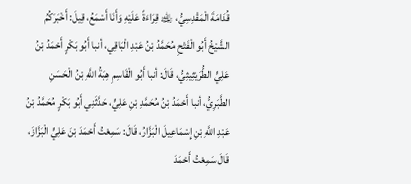قُدَامَةَ الْمَقْدِسِيُّ، ﵀ قِرَاءَةً عَلَيْهِ وَأَنَا أَسْمَعُ، قِيلَ: أَخْبَرَكُمُ الشَّيْخُ أَبُو الْفَتْحِ مُحَمَّدُ بْنُ عَبْدِ الْبَاقِي، أنبا أَبُو بَكْرٍ أَحْمَدُ بْنُ عَلِيٍّ الطُّرَيْثِيثِيُّ، قَالَ: أنبا أَبُو الْقَاسِمِ هِبَةُ اللَّهِ بْنُ الْحَسَنِ الطَّبَرِيُّ، أنبا أَحْمَدُ بْنُ مُحَمَّدِ بْنِ عَلِيٍّ، حَدَّثَنِي أَبُو بَكْرٍ مُحَمَّدُ بْنُ عَبْدِ اللَّهِ بْنِ إِسْمَاعِيلَ الْبَزَّارُ، قَالَ: سَمِعْتُ أَحْمَدَ بْنَ عَلِيٍّ الْبَزَّازَ، قَالَ سَمِعْتُ أَحْمَدَ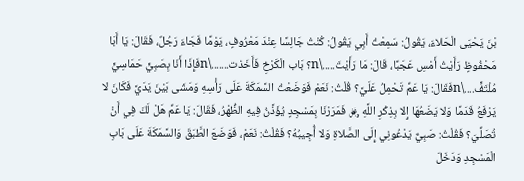بْنَ يَحْيَى الْحَلاءَ، يَقُولُ: سَمِعْتُ أَبِي يَقُولُ: كُنْتُ جَالِسًا عِنْدَ مَعْرُوفٍ، يَوْمًا فَجَاءَ رَجُلٌ، فَقَالَ: يَا أَبَا مَحْفُوظٍ رَأَيْتُ أَمْسِ عَجَبًا، قَالَ: مَا رَأَيْتَ.....\n؟ بَاب الْكَرْخِ فَأَخَذت.......\nفَإِذَا أَنَا بِصَبِيٍّ حَمَاسِيٍّ مُلْتَفٍّ....\nفَقَالَ: يَا عَمِّ تَحْمِلُ عَلَيَّ؟ قُلْتُ: نَعَمْ فَوَضَعْتُ السَّمَكَةَ عَلَى رَأْسِهِ وَمَشَى بَيْنَ يَدَيَّ فَكَانَ لا يَرْفَعُ قَدَمًا وَلا يَضَعُهَا إِلا بِذِكْرِ اللَّهِ ﷿ فَمَرَرْنَا بِمَسْجِدٍ يُؤَذَّنُ فِيهِ الظُّهْرُ، فَقَالَ: يَا عَمِّ هَلْ لَكَ فِي أَنْ تُصَلِّيَ؟ فَقُلْتُ: صَبِيٌّ يَدْعُونِي إِلَى الصَّلاةِ وَلا أُجِيبُهُ؟ فَقُلْتُ: نَعَمْ، فَوَضَعَ الطَّبَقَ وَالسَّمَكَةَ عَلَى بَابِ الْمَسْجِدِ وَدَخَلَ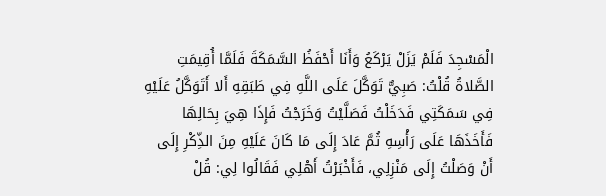الْمَسْجِدَ فَلَمْ يَزَلْ يَرْكَعُ وَأَنَا أَحْفَظُ السَّمَكَةَ فَلَمَّا أُقِيمَتِ الصَّلاةُ قُلْتُ: صَبِيٌّ تَوَكَّلَ عَلَى اللَّهِ فِي طَبَقِهِ أَلا أَتَوَكَّلُ عَلَيْهِ فِي سَمَكَتِي فَدَخَلْتُ فَصَلَّيْتُ وَخَرَجْتُ فَإِذَا هِيَ بِحَالِهَا فَأَخَذَهَا عَلَى رَأْسِهِ ثُمَّ عَادَ إِلَى مَا كَانَ عَلَيْهِ مِنَ الذِّكْرِ إِلَى أَنْ وَصَلْتُ إِلَى مَنْزِلِي، فَأَخْبَرْتُ أَهْلِي فَقَالُوا لِي: قُلْ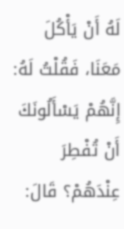لَهُ أَنْ يَأْكُلَ مَعَنَا، فَقُلْتُ لَهُ: إِنَّهُمْ يَسْأَلُونَكَ أَنْ تُفْطِرَ عِنْدَهُمْ؟ قَالَ: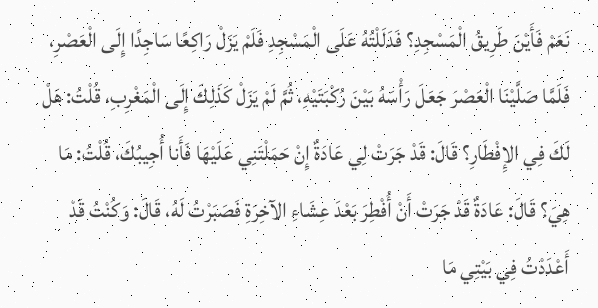نَعَمْ فَأَيْنَ طَرِيقُ الْمَسْجِدِ؟ فَدَلَلْتُهُ عَلَى الْمَسْجِدِ فَلَمْ يَزَلْ رَاكِعًا سَاجِدًا إِلَى الْعَصْرِ، فَلَمَّا صَلَّيْنَا الْعَصْرَ جَعَلَ رَأْسَهُ بَيْنَ رُكْبَتَيْهِ، ثُمَّ لَمْ يَزَلْ كَذَلِكَ إِلَى الْمَغْرِبِ، قُلْتُ: هَلْ لَكَ فِي الإِفْطَارِ؟ قَالَ: قَدْ جَرَتْ لِي عَادَةٌ إِنْ حَمَلْتَنِي عَلَيْهَا فَأَنا أُجِيبُكَ، قُلْتُ: مَا هِيَ؟ قَالَ: عَادَةٌ قَدْ جَرَتْ أَنْ أُفْطِرَ بَعْدَ عِشَاءِ الآخِرَةِ فَصَبَرْتُ لَهُ، قَالَ: وَكُنْتُ قَدْ أَعْدَدْتُ فِي بَيْتِي مَا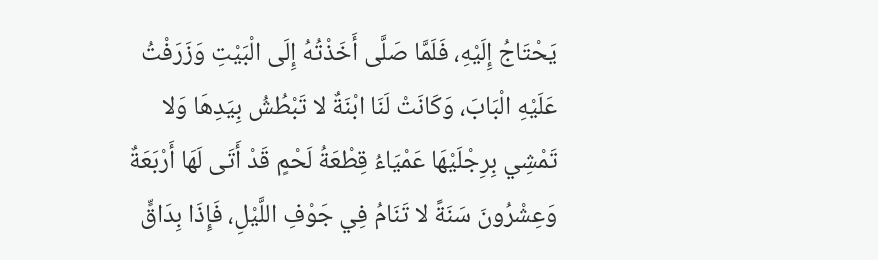يَحْتَاجُ إِلَيْهِ، فَلَمَّا صَلَّى أَخَذْتُهُ إِلَى الْبَيْتِ وَزَرَفْتُ عَلَيْهِ الْبَابَ، وَكَانَتْ لَنَا ابْنَةٌ لا تَبْطُشُ بِيَدِهَا وَلا تَمْشِي بِرِجْلَيْهَا عَمْيَاءُ قِطْعَةُ لَحْمٍ قَدْ أَتَى لَهَا أَرْبَعَةٌ وَعِشْرُونَ سَنَةً لا تَنَامُ فِي جَوْفِ اللَّيْلِ، فَإِذَا بِدَاقٍّ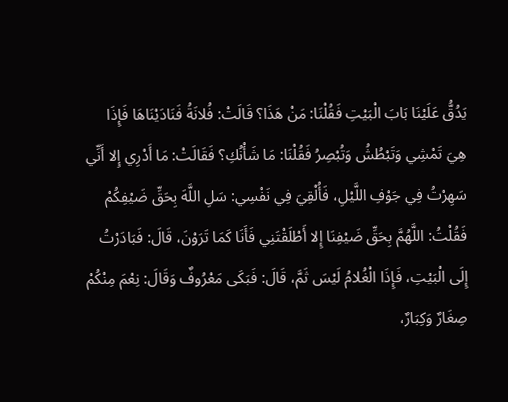يَدُقُّ عَلَيْنَا بَابَ الْبَيْتِ فَقُلْنَا: مَنْ هَذَا؟ قَالَتْ: فُلانَةُ فَنَادَيْنَاهَا فَإِذَا هِيَ تَمْشِي وَتَبْطُشُ وَتُبْصِرُ فَقُلْنَا: مَا شَأْنُكِ؟ فَقَالَتْ: مَا أَدْرِي إِلا أَنِّي سَهِرْتُ فِي جَوْفِ اللَّيْلِ، فَأُلْقِيَ فِي نَفْسِي: سَلِ اللَّهَ بِحَقِّ ضَيْفِكُمْ فَقُلْتُ: اللَّهُمَّ بِحَقِّ ضَيْفِنَا إِلا أَطْلَقْتَنِي فَأَنَا كَمَا تَرَوْنَ، قَالَ: فَبَادَرْتُ إِلَى الْبَيْتِ، فَإِذَا الْغُلامُ لَيْسَ ثَمَّ، قَالَ: فَبَكَى مَعْرُوفٌ وَقَالَ: نِعْمَ مِنْكُمْ صِغَارٌ وَكِبَارٌ،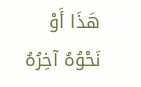هَذَا أَوْ نَحْوُهُ آخِرُهُ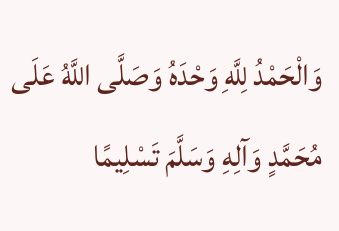وَالْحَمْدُ لِلَّهِ وَحْدَهُ وَصَلَّى اللَّهُ عَلَى مُحَمَّدٍ وَآلِهِ وَسَلَّمَ تَسْلِيمًا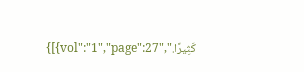كَثِيرًا.","vol":"1","page":27}]}